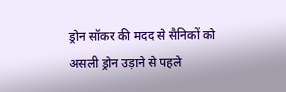ड्रोन सॉकर की मदद से सैनिकों को असली ड्रोन उड़ाने से पहले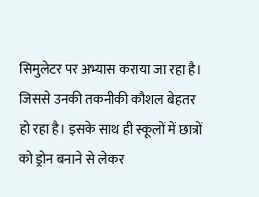सिमुलेटर पर अभ्यास कराया जा रहा है। जिससे उनकी तकनीकी कौशल बेहतर हो रहा है। इसके साथ ही स्कूलों में छात्रों को ड्रोन बनाने से लेकर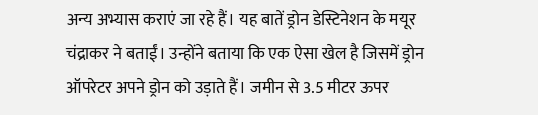अन्य अभ्यास कराएं जा रहे हैं। यह बातें ड्रोन डेस्टिनेशन के मयूर चंद्राकर ने बताईं। उन्होंने बताया कि एक ऐसा खेल है जिसमें ड्रोन ऑपरेटर अपने ड्रोन को उड़ाते हैं। जमीन से 3.5 मीटर ऊपर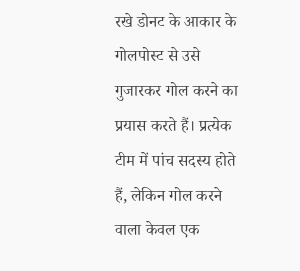रखे डोनट के आकार के गोलपोस्ट से उसे गुजारकर गोल करने का प्रयास करते हैं। प्रत्येक टीम में पांच सदस्य होते हैं, लेकिन गोल करने वाला केवल एक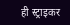ही स्ट्राइकर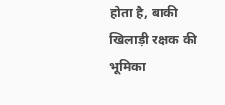होता है, बाकी खिलाड़ी रक्षक की भूमिका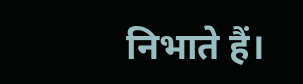निभाते हैं।